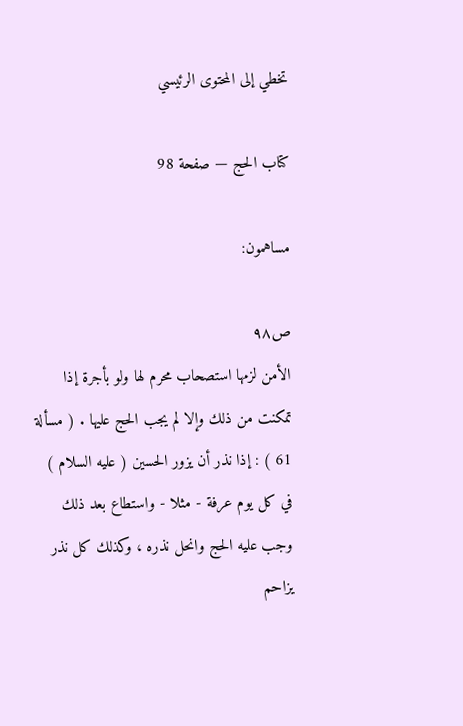تخطي إلى المحتوى الرئيسي

كتاب الحج — صفحة 98

مساهمون:

ص٩٨
الأمن لزمها استصحاب محرم لها ولو بأجرة إذا تمكنت من ذلك وإلا لم يجب الحج عليها . ( مسألة 61 ) : إذا نذر أن يزور الحسين ( عليه السلام ) في كل يوم عرفة - مثلا - واستطاع بعد ذلك وجب عليه الحج وانحل نذره ، وكذلك كل نذر يزاحم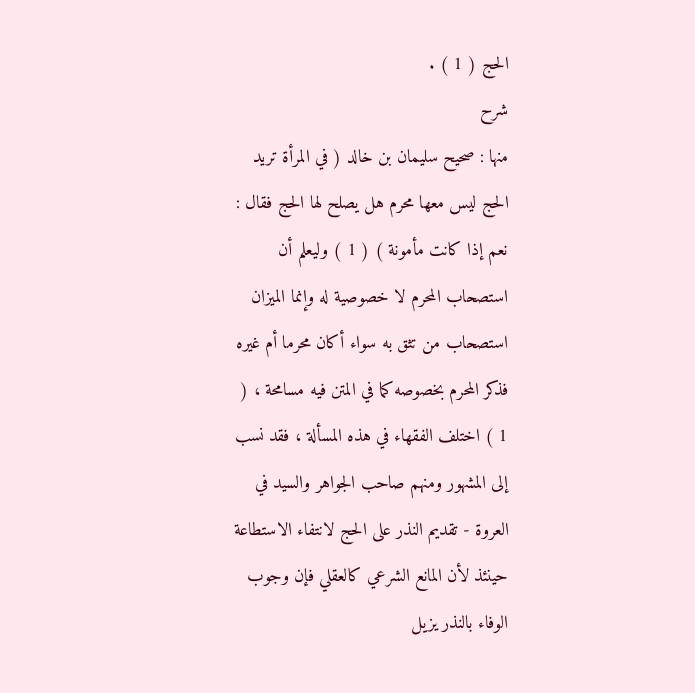الحج ( 1 ) .
شرح
منها : صحيح سليمان بن خالد ( في المرأة تريد الحج ليس معها محرم هل يصلح لها الحج فقال : نعم إذا كانت مأمونة ) ( 1 ) وليعلم أن استصحاب المحرم لا خصوصية له وإنما الميزان استصحاب من تثق به سواء أكان محرما أم غيره فذكر المحرم بخصوصه كما في المتن فيه مسامحة ، ( 1 ) اختلف الفقهاء في هذه المسألة ، فقد نسب إلى المشهور ومنهم صاحب الجواهر والسيد في العروة - تقديم النذر على الحج لانتفاء الاستطاعة حينئذ لأن المانع الشرعي كالعقلي فإن وجوب الوفاء بالنذر يزيل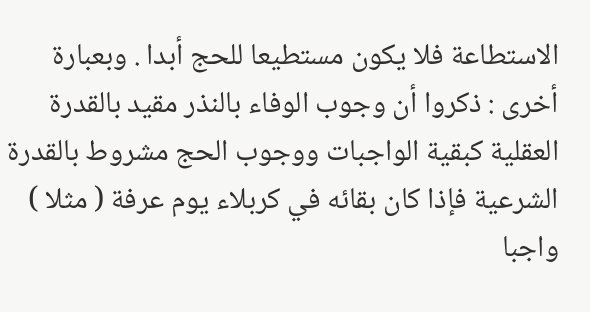الاستطاعة فلا يكون مستطيعا للحج أبدا . وبعبارة أخرى : ذكروا أن وجوب الوفاء بالنذر مقيد بالقدرة العقلية كبقية الواجبات ووجوب الحج مشروط بالقدرة الشرعية فإذا كان بقائه في كربلاء يوم عرفة ( مثلا ) واجبا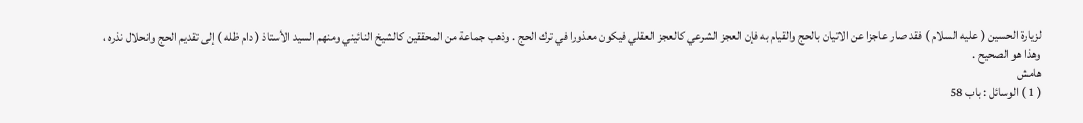لزيارة الحسين ( عليه السلام ) فقد صار عاجزا عن الاتيان بالحج والقيام به فإن العجز الشرعي كالعجز العقلي فيكون معذورا في ترك الحج . وذهب جماعة من المحققين كالشيخ النائيني ومنهم السيد الأستاذ ( دام ظله ) إلى تقديم الحج وانحلال نذره ، وهذا هو الصحيح .
هامش
( 1 ) الوسائل : باب 58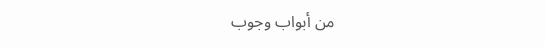من أبواب وجوب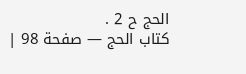الحج ح 2 .
كتاب الحج — صفحة 98 |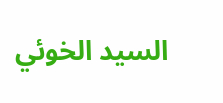السيد الخوئي